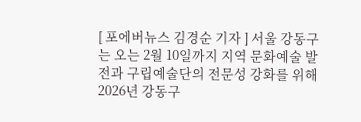[ 포에버뉴스 김경순 기자 ] 서울 강동구는 오는 2월 10일까지 지역 문화예술 발전과 구립예술단의 전문성 강화를 위해 2026년 강동구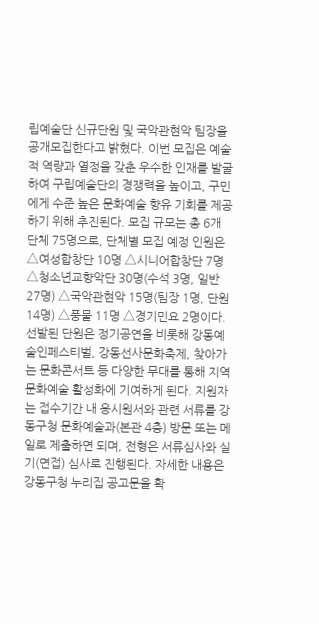립예술단 신규단원 및 국악관현악 팀장을 공개모집한다고 밝혔다. 이번 모집은 예술적 역량과 열정을 갖춘 우수한 인재를 발굴하여 구립예술단의 경쟁력을 높이고, 구민에게 수준 높은 문화예술 향유 기회를 제공하기 위해 추진된다. 모집 규모는 총 6개 단체 75명으로, 단체별 모집 예정 인원은 △여성합창단 10명 △시니어합창단 7명 △청소년교향악단 30명(수석 3명, 일반 27명) △국악관현악 15명(팀장 1명, 단원 14명) △풍물 11명 △경기민요 2명이다. 선발된 단원은 정기공연을 비롯해 강동예술인페스티벌, 강동선사문화축제, 찾아가는 문화콘서트 등 다양한 무대를 통해 지역 문화예술 활성화에 기여하게 된다. 지원자는 접수기간 내 응시원서와 관련 서류를 강동구청 문화예술과(본관 4층) 방문 또는 메일로 제출하면 되며, 전형은 서류심사와 실기(면접) 심사로 진행된다. 자세한 내용은 강동구청 누리집 공고문을 확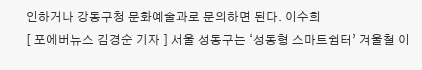인하거나 강동구청 문화예술과로 문의하면 된다. 이수희
[ 포에버뉴스 김경순 기자 ] 서울 성동구는 ‘성동형 스마트쉼터’ 겨울철 이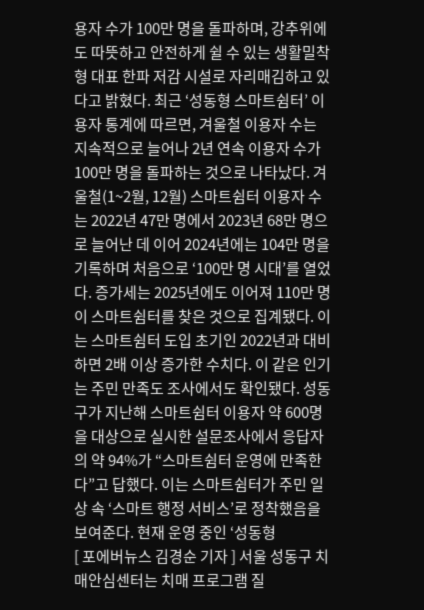용자 수가 100만 명을 돌파하며, 강추위에도 따뜻하고 안전하게 쉴 수 있는 생활밀착형 대표 한파 저감 시설로 자리매김하고 있다고 밝혔다. 최근 ‘성동형 스마트쉼터’ 이용자 통계에 따르면, 겨울철 이용자 수는 지속적으로 늘어나 2년 연속 이용자 수가 100만 명을 돌파하는 것으로 나타났다. 겨울철(1~2월, 12월) 스마트쉼터 이용자 수는 2022년 47만 명에서 2023년 68만 명으로 늘어난 데 이어 2024년에는 104만 명을 기록하며 처음으로 ‘100만 명 시대’를 열었다. 증가세는 2025년에도 이어져 110만 명이 스마트쉼터를 찾은 것으로 집계됐다. 이는 스마트쉼터 도입 초기인 2022년과 대비하면 2배 이상 증가한 수치다. 이 같은 인기는 주민 만족도 조사에서도 확인됐다. 성동구가 지난해 스마트쉼터 이용자 약 600명을 대상으로 실시한 설문조사에서 응답자의 약 94%가 “스마트쉼터 운영에 만족한다”고 답했다. 이는 스마트쉼터가 주민 일상 속 ‘스마트 행정 서비스’로 정착했음을 보여준다. 현재 운영 중인 ‘성동형
[ 포에버뉴스 김경순 기자 ] 서울 성동구 치매안심센터는 치매 프로그램 질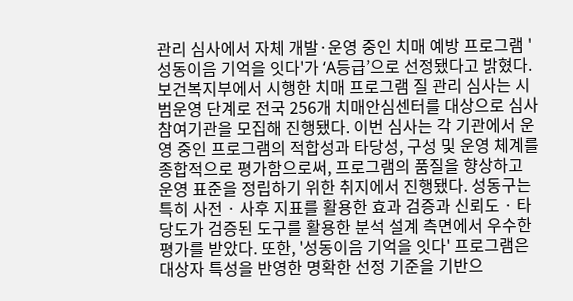관리 심사에서 자체 개발·운영 중인 치매 예방 프로그램 '성동이음 기억을 잇다'가 ‘A등급’으로 선정됐다고 밝혔다. 보건복지부에서 시행한 치매 프로그램 질 관리 심사는 시범운영 단계로 전국 256개 치매안심센터를 대상으로 심사 참여기관을 모집해 진행됐다. 이번 심사는 각 기관에서 운영 중인 프로그램의 적합성과 타당성, 구성 및 운영 체계를 종합적으로 평가함으로써, 프로그램의 품질을 향상하고 운영 표준을 정립하기 위한 취지에서 진행됐다. 성동구는 특히 사전 · 사후 지표를 활용한 효과 검증과 신뢰도 · 타당도가 검증된 도구를 활용한 분석 설계 측면에서 우수한 평가를 받았다. 또한, '성동이음 기억을 잇다' 프로그램은 대상자 특성을 반영한 명확한 선정 기준을 기반으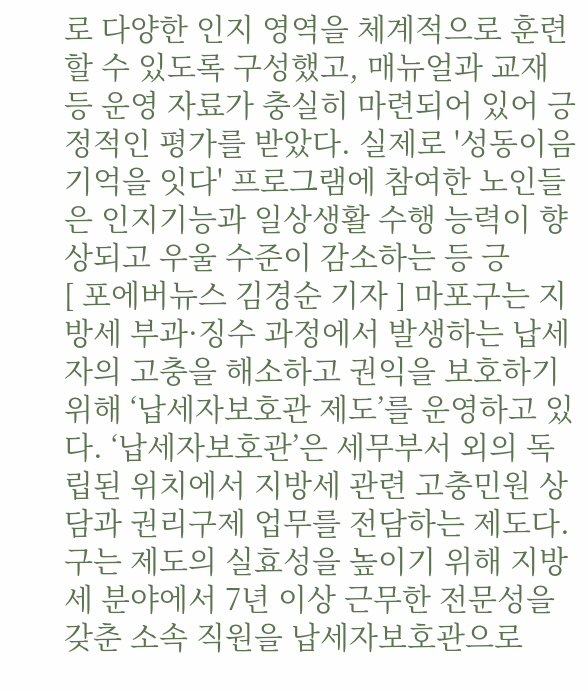로 다양한 인지 영역을 체계적으로 훈련할 수 있도록 구성했고, 매뉴얼과 교재 등 운영 자료가 충실히 마련되어 있어 긍정적인 평가를 받았다. 실제로 '성동이음 기억을 잇다' 프로그램에 참여한 노인들은 인지기능과 일상생활 수행 능력이 향상되고 우울 수준이 감소하는 등 긍
[ 포에버뉴스 김경순 기자 ] 마포구는 지방세 부과·징수 과정에서 발생하는 납세자의 고충을 해소하고 권익을 보호하기 위해 ‘납세자보호관 제도’를 운영하고 있다. ‘납세자보호관’은 세무부서 외의 독립된 위치에서 지방세 관련 고충민원 상담과 권리구제 업무를 전담하는 제도다. 구는 제도의 실효성을 높이기 위해 지방세 분야에서 7년 이상 근무한 전문성을 갖춘 소속 직원을 납세자보호관으로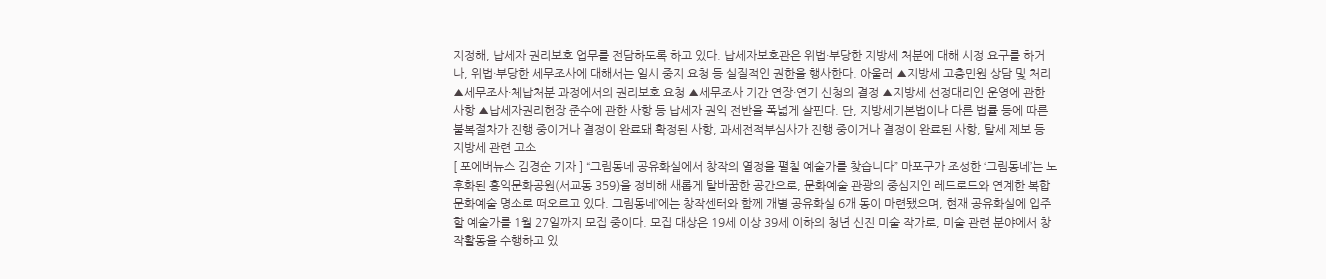지정해, 납세자 권리보호 업무를 전담하도록 하고 있다. 납세자보호관은 위법·부당한 지방세 처분에 대해 시정 요구를 하거나, 위법·부당한 세무조사에 대해서는 일시 중지 요청 등 실질적인 권한을 행사한다. 아울러 ▲지방세 고충민원 상담 및 처리 ▲세무조사·체납처분 과정에서의 권리보호 요청 ▲세무조사 기간 연장·연기 신청의 결정 ▲지방세 선정대리인 운영에 관한 사항 ▲납세자권리헌장 준수에 관한 사항 등 납세자 권익 전반을 폭넓게 살핀다. 단, 지방세기본법이나 다른 법률 등에 따른 불복절차가 진행 중이거나 결정이 완료돼 확정된 사항, 과세전적부심사가 진행 중이거나 결정이 완료된 사항, 탈세 제보 등 지방세 관련 고소
[ 포에버뉴스 김경순 기자 ] “그림동네 공유화실에서 창작의 열정을 펼칠 예술가를 찾습니다” 마포구가 조성한 ‘그림동네’는 노후화된 홍익문화공원(서교동 359)을 정비해 새롭게 탈바꿈한 공간으로, 문화예술 관광의 중심지인 레드로드와 연계한 복합문화예술 명소로 떠오르고 있다. 그림동네’에는 창작센터와 함께 개별 공유화실 6개 동이 마련됐으며, 현재 공유화실에 입주할 예술가를 1월 27일까지 모집 중이다. 모집 대상은 19세 이상 39세 이하의 청년 신진 미술 작가로, 미술 관련 분야에서 창작활동을 수행하고 있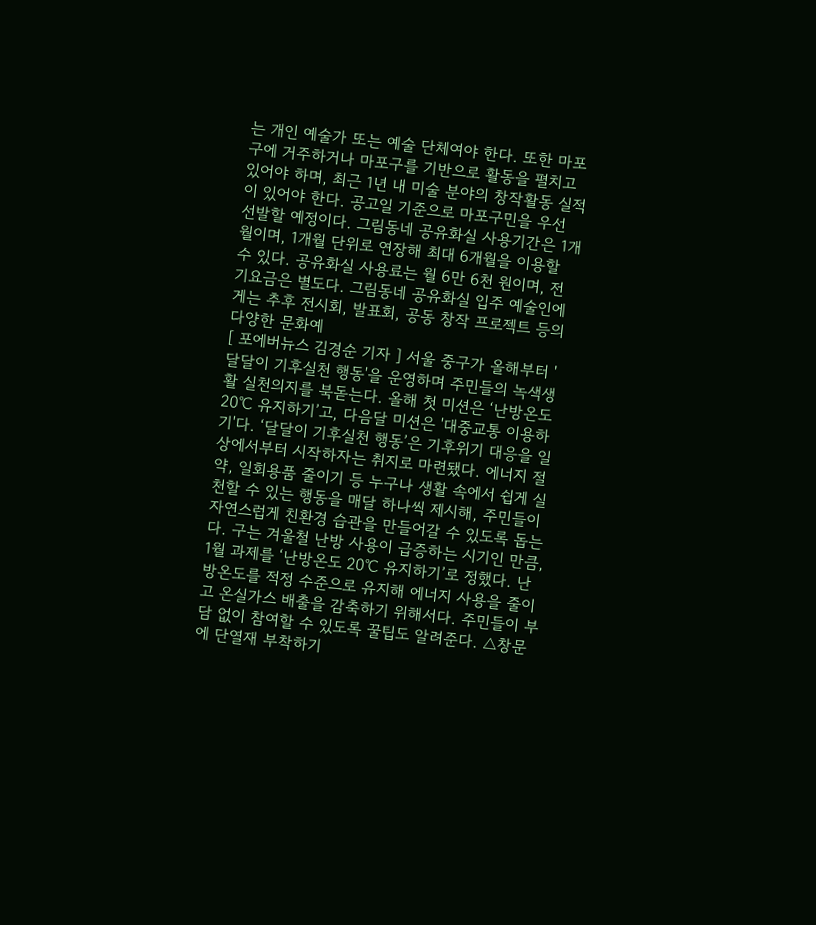는 개인 예술가 또는 예술 단체여야 한다. 또한 마포구에 거주하거나 마포구를 기반으로 활동을 펼치고 있어야 하며, 최근 1년 내 미술 분야의 창작활동 실적이 있어야 한다. 공고일 기준으로 마포구민을 우선 선발할 예정이다. 그림동네 공유화실 사용기간은 1개월이며, 1개월 단위로 연장해 최대 6개월을 이용할 수 있다. 공유화실 사용료는 월 6만 6천 원이며, 전기요금은 별도다. 그림동네 공유화실 입주 예술인에게는 추후 전시회, 발표회, 공동 창작 프로젝트 등의 다양한 문화예
[ 포에버뉴스 김경순 기자 ] 서울 중구가 올해부터 '달달이 기후실천 행동'을 운영하며 주민들의 녹색생활 실천의지를 북돋는다. 올해 첫 미션은 ‘난방온도 20℃ 유지하기’고, 다음달 미션은 '대중교통 이용하기'다. ‘달달이 기후실천 행동’은 기후위기 대응을 일상에서부터 시작하자는 취지로 마련됐다. 에너지 절약, 일회용품 줄이기 등 누구나 생활 속에서 쉽게 실천할 수 있는 행동을 매달 하나씩 제시해, 주민들이 자연스럽게 친환경 습관을 만들어갈 수 있도록 돕는다. 구는 겨울철 난방 사용이 급증하는 시기인 만큼, 1월 과제를 ‘난방온도 20℃ 유지하기’로 정했다. 난방온도를 적정 수준으로 유지해 에너지 사용을 줄이고 온실가스 배출을 감축하기 위해서다. 주민들이 부담 없이 참여할 수 있도록 꿀팁도 알려준다. △창문에 단열재 부착하기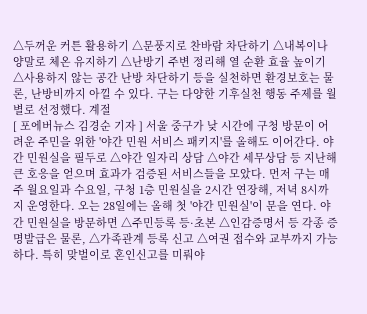△두꺼운 커튼 활용하기 △문풍지로 찬바람 차단하기 △내복이나 양말로 체온 유지하기 △난방기 주변 정리해 열 순환 효율 높이기 △사용하지 않는 공간 난방 차단하기 등을 실천하면 환경보호는 물론, 난방비까지 아낄 수 있다. 구는 다양한 기후실천 행동 주제를 월별로 선정했다. 계절
[ 포에버뉴스 김경순 기자 ] 서울 중구가 낮 시간에 구청 방문이 어려운 주민을 위한 '야간 민원 서비스 패키지'를 올해도 이어간다. 야간 민원실을 필두로 △야간 일자리 상담 △야간 세무상담 등 지난해 큰 호응을 얻으며 효과가 검증된 서비스들을 모았다. 먼저 구는 매주 월요일과 수요일, 구청 1층 민원실을 2시간 연장해, 저녁 8시까지 운영한다. 오는 28일에는 올해 첫 '야간 민원실'이 문을 연다. 야간 민원실을 방문하면 △주민등록 등·초본 △인감증명서 등 각종 증명발급은 물론, △가족관계 등록 신고 △여권 접수와 교부까지 가능하다. 특히 맞벌이로 혼인신고를 미뤄야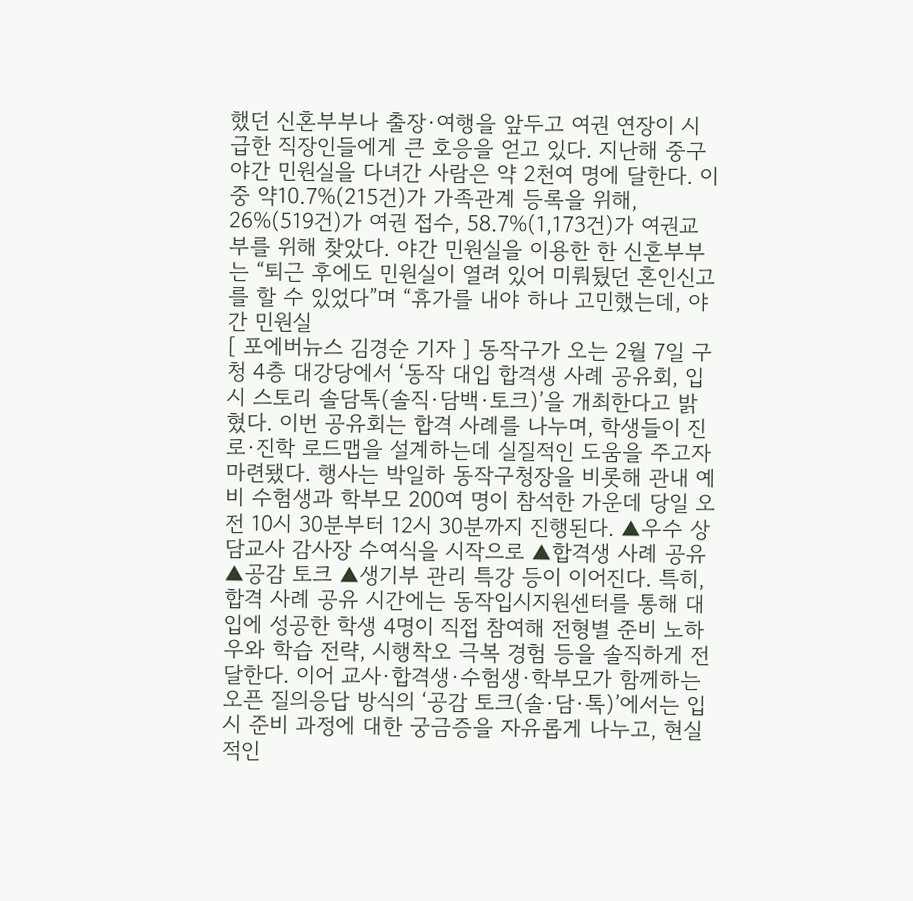했던 신혼부부나 출장·여행을 앞두고 여권 연장이 시급한 직장인들에게 큰 호응을 얻고 있다. 지난해 중구 야간 민원실을 다녀간 사람은 약 2천여 명에 달한다. 이 중 약10.7%(215건)가 가족관계 등록을 위해, 26%(519건)가 여권 접수, 58.7%(1,173건)가 여권교부를 위해 찾았다. 야간 민원실을 이용한 한 신혼부부는 “퇴근 후에도 민원실이 열려 있어 미뤄뒀던 혼인신고를 할 수 있었다”며 “휴가를 내야 하나 고민했는데, 야간 민원실
[ 포에버뉴스 김경순 기자 ] 동작구가 오는 2월 7일 구청 4층 대강당에서 ‘동작 대입 합격생 사례 공유회, 입시 스토리 솔담톡(솔직·담백·토크)’을 개최한다고 밝혔다. 이번 공유회는 합격 사례를 나누며, 학생들이 진로·진학 로드맵을 설계하는데 실질적인 도움을 주고자 마련됐다. 행사는 박일하 동작구청장을 비롯해 관내 예비 수험생과 학부모 200여 명이 참석한 가운데 당일 오전 10시 30분부터 12시 30분까지 진행된다. ▲우수 상담교사 감사장 수여식을 시작으로 ▲합격생 사례 공유 ▲공감 토크 ▲생기부 관리 특강 등이 이어진다. 특히, 합격 사례 공유 시간에는 동작입시지원센터를 통해 대입에 성공한 학생 4명이 직접 참여해 전형별 준비 노하우와 학습 전략, 시행착오 극복 경험 등을 솔직하게 전달한다. 이어 교사·합격생·수험생·학부모가 함께하는 오픈 질의응답 방식의 ‘공감 토크(솔·담·톡)’에서는 입시 준비 과정에 대한 궁금증을 자유롭게 나누고, 현실적인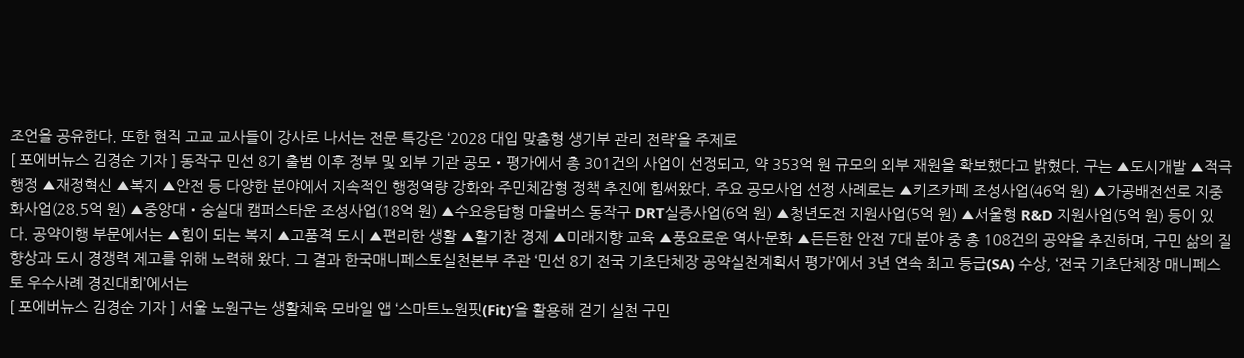조언을 공유한다. 또한 현직 고교 교사들이 강사로 나서는 전문 특강은 ‘2028 대입 맞춤형 생기부 관리 전략’을 주제로
[ 포에버뉴스 김경순 기자 ] 동작구 민선 8기 출범 이후 정부 및 외부 기관 공모‧평가에서 총 301건의 사업이 선정되고, 약 353억 원 규모의 외부 재원을 확보했다고 밝혔다. 구는 ▲도시개발 ▲적극행정 ▲재정혁신 ▲복지 ▲안전 등 다양한 분야에서 지속적인 행정역량 강화와 주민체감형 정책 추진에 힘써왔다. 주요 공모사업 선정 사례로는 ▲키즈카페 조성사업(46억 원) ▲가공배전선로 지중화사업(28.5억 원) ▲중앙대‧숭실대 캠퍼스타운 조성사업(18억 원) ▲수요응답형 마을버스 동작구 DRT실증사업(6억 원) ▲청년도전 지원사업(5억 원) ▲서울형 R&D 지원사업(5억 원) 등이 있다. 공약이행 부문에서는 ▲힘이 되는 복지 ▲고품격 도시 ▲편리한 생활 ▲활기찬 경제 ▲미래지향 교육 ▲풍요로운 역사·문화 ▲든든한 안전 7대 분야 중 총 108건의 공약을 추진하며, 구민 삶의 질 향상과 도시 경쟁력 제고를 위해 노력해 왔다. 그 결과 한국매니페스토실천본부 주관 ‘민선 8기 전국 기초단체장 공약실천계획서 평가’에서 3년 연속 최고 등급(SA) 수상, ‘전국 기초단체장 매니페스토 우수사례 경진대회’에서는
[ 포에버뉴스 김경순 기자 ] 서울 노원구는 생활체육 모바일 앱 ‘스마트노원핏(Fit)’을 활용해 걷기 실천 구민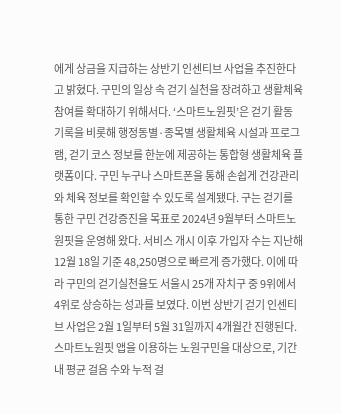에게 상금을 지급하는 상반기 인센티브 사업을 추진한다고 밝혔다. 구민의 일상 속 걷기 실천을 장려하고 생활체육 참여를 확대하기 위해서다. ‘스마트노원핏’은 걷기 활동 기록을 비롯해 행정동별·종목별 생활체육 시설과 프로그램, 걷기 코스 정보를 한눈에 제공하는 통합형 생활체육 플랫폼이다. 구민 누구나 스마트폰을 통해 손쉽게 건강관리와 체육 정보를 확인할 수 있도록 설계됐다. 구는 걷기를 통한 구민 건강증진을 목표로 2024년 9월부터 스마트노원핏을 운영해 왔다. 서비스 개시 이후 가입자 수는 지난해 12월 18일 기준 48,250명으로 빠르게 증가했다. 이에 따라 구민의 걷기실천율도 서울시 25개 자치구 중 9위에서 4위로 상승하는 성과를 보였다. 이번 상반기 걷기 인센티브 사업은 2월 1일부터 5월 31일까지 4개월간 진행된다. 스마트노원핏 앱을 이용하는 노원구민을 대상으로, 기간 내 평균 걸음 수와 누적 걸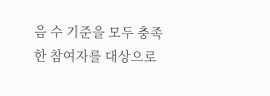음 수 기준을 모두 충족한 참여자를 대상으로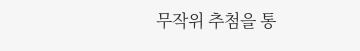무작위 추첨을 통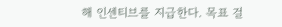해 인센티브를 지급한다. 목표 걸